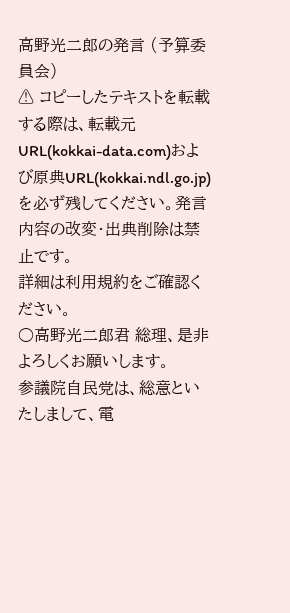高野光二郎の発言 (予算委員会)
⚠ コピーしたテキストを転載する際は、転載元URL(kokkai-data.com)および原典URL(kokkai.ndl.go.jp)を必ず残してください。発言内容の改変・出典削除は禁止です。
詳細は利用規約をご確認ください。
○高野光二郎君 総理、是非よろしくお願いします。
参議院自民党は、総意といたしまして、電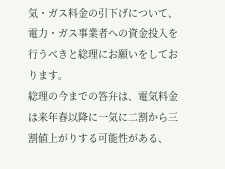気・ガス料金の引下げについて、電力・ガス事業者への資金投入を行うべきと総理にお願いをしております。
総理の今までの答弁は、電気料金は来年春以降に一気に二割から三割値上がりする可能性がある、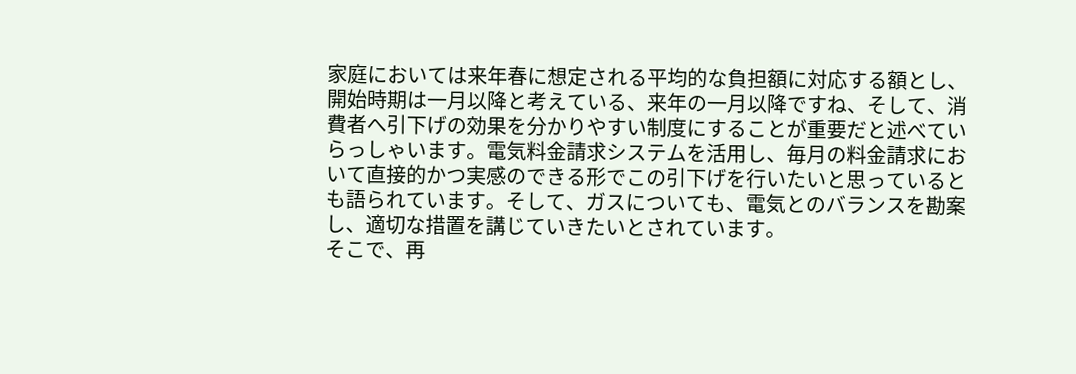家庭においては来年春に想定される平均的な負担額に対応する額とし、開始時期は一月以降と考えている、来年の一月以降ですね、そして、消費者へ引下げの効果を分かりやすい制度にすることが重要だと述べていらっしゃいます。電気料金請求システムを活用し、毎月の料金請求において直接的かつ実感のできる形でこの引下げを行いたいと思っているとも語られています。そして、ガスについても、電気とのバランスを勘案し、適切な措置を講じていきたいとされています。
そこで、再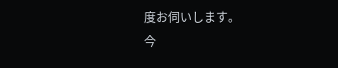度お伺いします。
今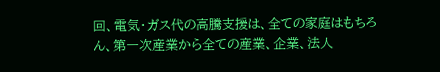回、電気・ガス代の高騰支援は、全ての家庭はもちろん、第一次産業から全ての産業、企業、法人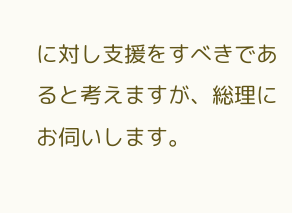に対し支援をすべきであると考えますが、総理にお伺いします。